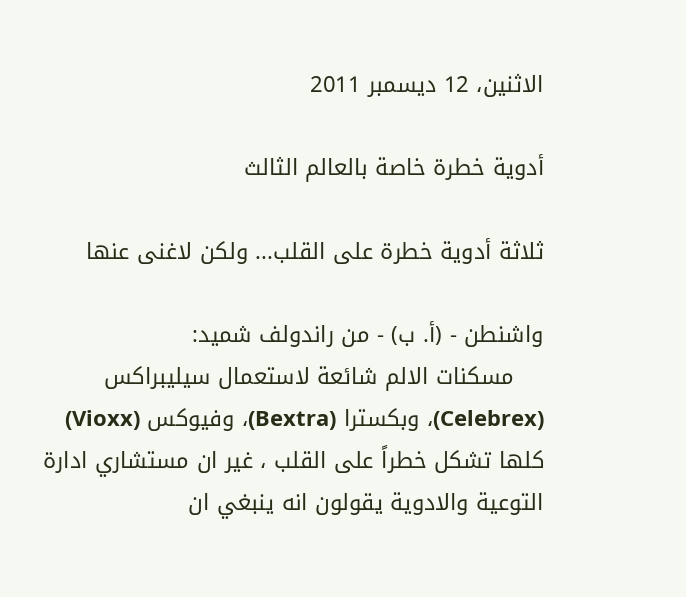الاثنين، 12 ديسمبر 2011

أدوية خطرة خاصة بالعالم الثالث

ثلاثة أدوية خطرة على القلب... ولكن لاغنى عنها

واشنطن - (أ. ب) - من راندولف شميد:
    مسكنات الالم شائعة لاستعمال سيليبراكس (Celebrex)، وبكسترا (Bextra)، وفيوكس (Vioxx) كلها تشكل خطراً على القلب ، غير ان مستشاري ادارة التوعية والادوية يقولون انه ينبغي ان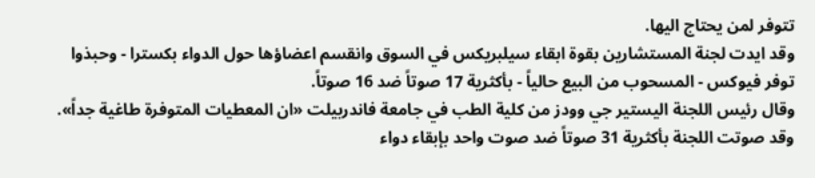تتوفر لمن يحتاج اليها.
وقد ايدت لجنة المستشارين بقوة ابقاء سيلبريكس في السوق وانقسم اعضاؤها حول الدواء بكسترا - وحبذوا توفر فيوكس - المسحوب من البيع حالياً - بأكثرية 17 صوتاً ضد 16 صوتاً.
وقال رئيس اللجنة اليستير جي وودز من كلية الطب في جامعة فاندربيلت «ان المعطيات المتوفرة طاغية جداً».
وقد صوتت اللجنة بأكثرية 31 صوتاً ضد صوت واحد بإبقاء دواء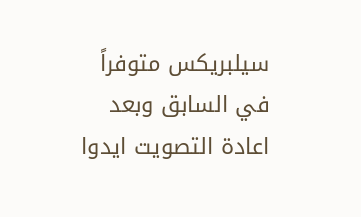سيلبريكس متوفراً في السابق وبعد اعادة التصويت ايدوا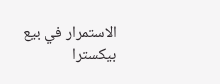الاستمرار في بيع بيكسترا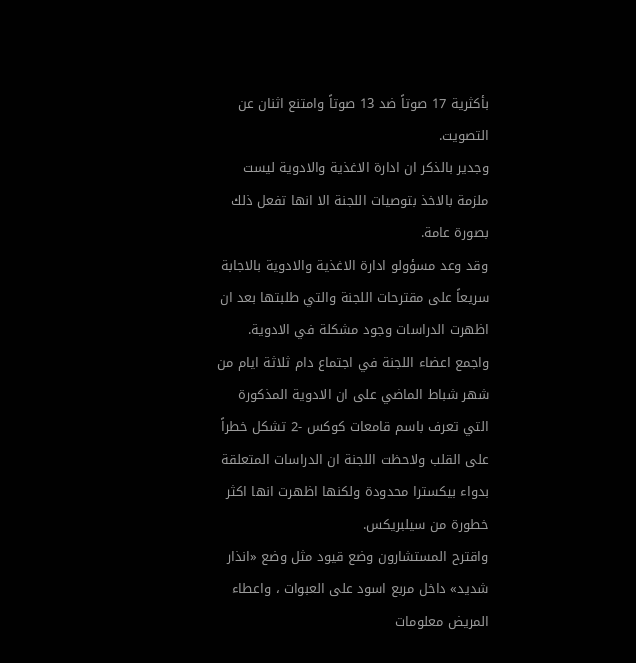بأكثرية 17 صوتاً ضد 13 صوتاً وامتنع اثنان عن التصويت.
وجدير بالذكر ان ادارة الاغذية والادوية ليست ملزمة بالاخذ بتوصيات اللجنة الا انها تفعل ذلك بصورة عامة.
وقد وعد مسؤولو ادارة الاغذية والادوية بالاجابة سريعاً على مقترحات اللجنة والتي طلبتها بعد ان اظهرت الدراسات وجود مشكلة في الادوية.
واجمع اعضاء اللجنة في اجتماع دام ثلاثة ايام من شهر شباط الماضي على ان الادوية المذكورة التي تعرف باسم قامعات كوكس -2 تشكل خطراً على القلب ولاحظت اللجنة ان الدراسات المتعلقة بدواء بيكسترا محدودة ولكنها اظهرت انها اكثر خطورة من سيلبريكس.
واقترح المستشارون وضع قيود مثل وضع «انذار شديد» داخل مربع اسود على العبوات ، واعطاء المريض معلومات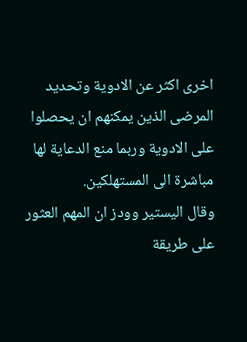اخرى اكثر عن الادوية وتحديد المرضى الذين يمكنهم ان يحصلوا على الادوية وربما منع الدعاية لها مباشرة الى المستهلكين.
وقال اليستير وودز ان المهم العثور على طريقة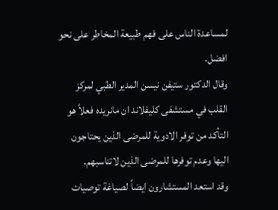لمساعدة الناس على فهم طبيعة المخاطر على نحو افضل.
وقال الدكتور ستيفن نيسن المدير الطبي لمركز القلب في مستشفى كليفلاند ان مانريده فعلاً هو التأكد من توفر الادوية للمرضى الذين يحتاجون اليها وعدم توفرها للمرضى الذين لاتناسبهم.
وقد استعد المستشارون ايضاً لصياغة توصيات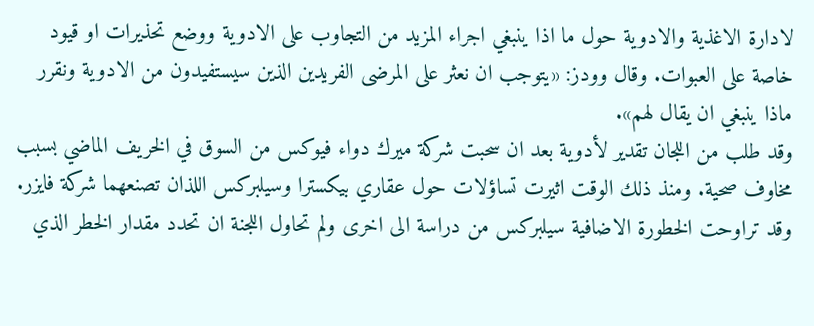لادارة الاغذية والادوية حول ما اذا ينبغي اجراء المزيد من التجاوب على الادوية ووضع تحذيرات او قيود خاصة على العبوات. وقال وودز: «يتوجب ان نعثر على المرضى الفريدين الذين سيستفيدون من الادوية ونقرر ماذا ينبغي ان يقال لهم».
وقد طلب من اللجان تقدير لأدوية بعد ان سحبت شركة ميرك دواء فيوكس من السوق في الخريف الماضي بسبب مخاوف صحية. ومنذ ذلك الوقت اثيرت تساؤلات حول عقاري بيكسترا وسيلبركس اللذان تصنعهما شركة فايزر.
وقد تراوحت الخطورة الاضافية سيلبركس من دراسة الى اخرى ولم تحاول اللجنة ان تحدد مقدار الخطر الذي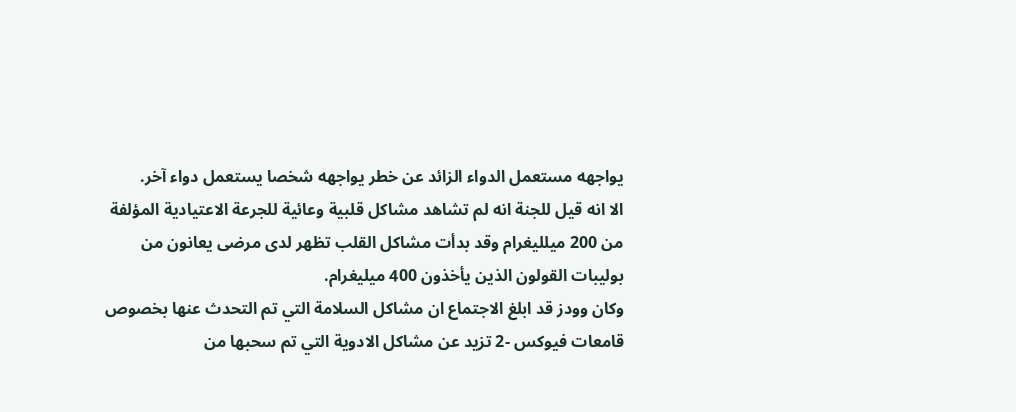يواجهه مستعمل الدواء الزائد عن خطر يواجهه شخصا يستعمل دواء آخر.
الا انه قيل للجنة انه لم تشاهد مشاكل قلبية وعائية للجرعة الاعتيادية المؤلفة من 200 ميلليغرام وقد بدأت مشاكل القلب تظهر لدى مرضى يعانون من بوليبات القولون الذين يأخذون 400 ميليغرام.
وكان وودز قد ابلغ الاجتماع ان مشاكل السلامة التي تم التحدث عنها بخصوص قامعات فيوكس -2 تزيد عن مشاكل الادوية التي تم سحبها من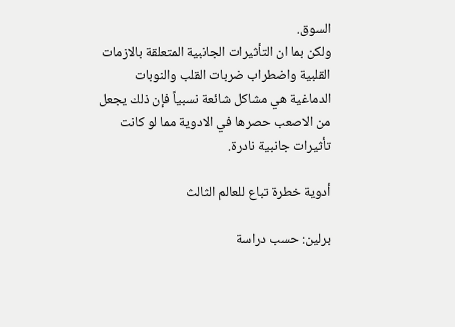السوق.
ولكن بما ان التأثيرات الجانبية المتعلقة بالازمات القلبية واضطراب ضربات القلب والنوبات الدماغية هي مشاكل شائعة نسبياً فإن ذلك يجعل من الاصعب حصرها في الادوية مما لو كانت تأثيرات جانبية نادرة.

أدوية خطرة تباع للعالم الثالث

برلين: حسب دراسة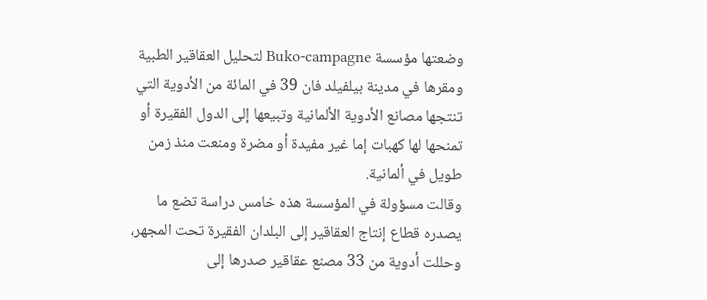وضعتها مؤسسة Buko-campagne لتحليل العقاقير الطبية ومقرها في مدينة بيلفيلد فان 39 في المائة من الأدوية التي تنتجها مصانع الأدوية الألمانية وتبيعها إلى الدول الفقيرة أو تمنحها لها كهبات إما غير مفيدة أو مضرة ومنعت منذ زمن طويل في ألمانية.
وقالت مسؤولة في المؤسسة هذه خامس دراسة تضع ما يصدره قطاع إنتاج العقاقير إلى البلدان الفقيرة تحت المجهر، وحللت أدوية من 33 مصنع عقاقير صدرها إلى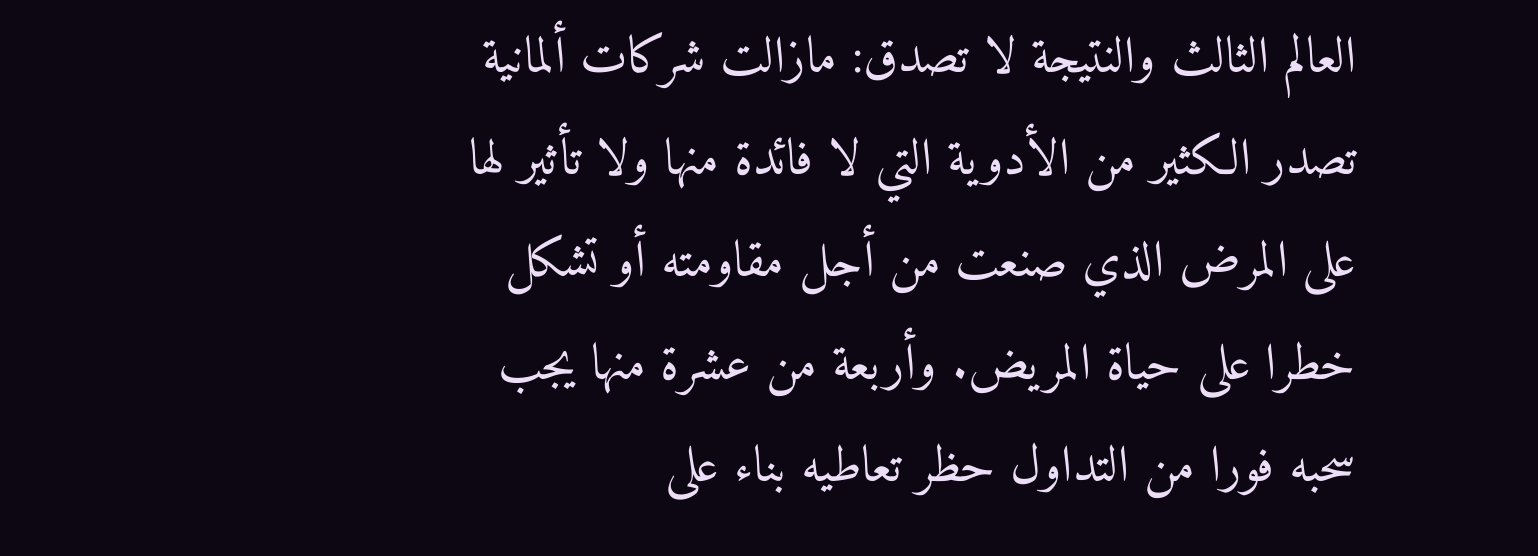العالم الثالث والنتيجة لا تصدق: مازالت شركات ألمانية تصدر الكثير من الأدوية التي لا فائدة منها ولا تأثير لها على المرض الذي صنعت من أجل مقاومته أو تشكل خطرا على حياة المريض. وأربعة من عشرة منها يجب سحبه فورا من التداول حظر تعاطيه بناء على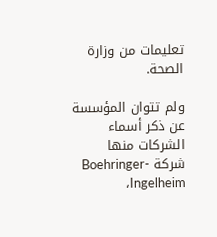تعليمات من وزارة الصحة.

ولم تتوان المؤسسة عن ذكر أسماء الشركات منها شركة Boehringer-Ingelheim،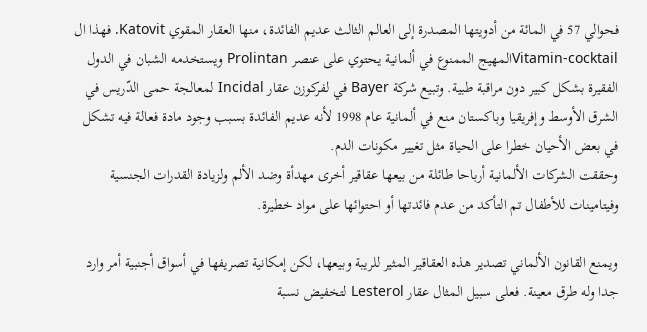فحوالي 57 في المائة من أدويتها المصدرة إلى العالم الثالث عديم الفائدة، منها العقار المقوي Katovit. فهذا ال Vitamin-cocktailالمهيج الممنوع في ألمانية يحتوي على عنصر Prolintan ويستخدمه الشبان في الدول الفقيرة بشكل كبير دون مراقبة طبية. وتبيع شركة Bayer في لفركوزن عقار Incidal لمعالجة حمى الدّريس في الشرق الأوسط وإفريقيا وباكستان منع في ألمانية عام 1998 لأنه عديم الفائدة بسبب وجود مادة فعالة فيه تشكل في بعض الأحيان خطرا على الحياة مثل تغيير مكونات الدم.
وحققت الشركات الألمانية أرباحا طائلة من بيعها عقاقير أخرى مهدأة وضد الألم ولزيادة القدرات الجنسية وفيتامينات للأطفال تم التأكد من عدم فائدتها أو احتوائها على مواد خطيرة.

ويمنع القانون الألماني تصدير هذه العقاقير المثير للريبة وبيعها، لكن إمكانية تصريفها في أسواق أجنبية أمر وارد جدا وله طرق معينة. فعلى سبيل المثال عقار Lesterol لتخفيض نسبة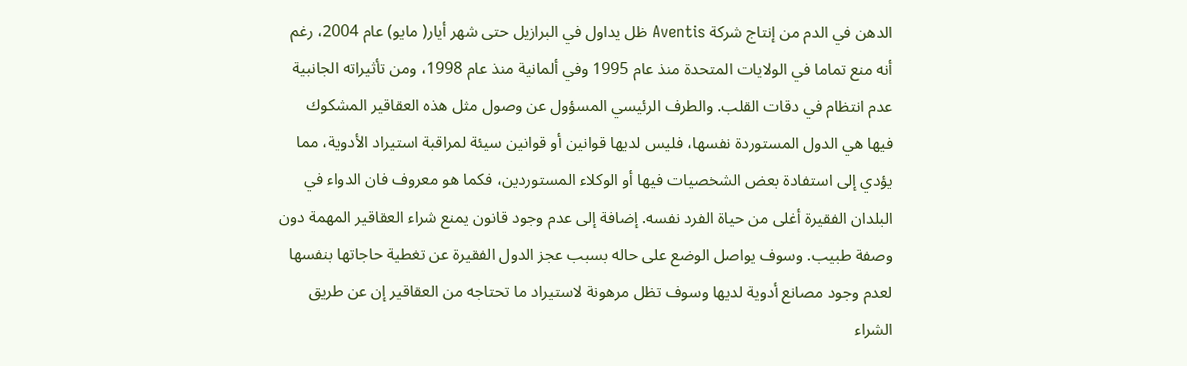الدهن في الدم من إنتاج شركة Aventis ظل يداول في البرازيل حتى شهر أيار( مايو) عام 2004، رغم أنه منع تماما في الولايات المتحدة منذ عام 1995 وفي ألمانية منذ عام 1998، ومن تأثيراته الجانبية عدم انتظام في دقات القلب. والطرف الرئيسي المسؤول عن وصول مثل هذه العقاقير المشكوك فيها هي الدول المستوردة نفسها، فليس لديها قوانين أو قوانين سيئة لمراقبة استيراد الأدوية، مما يؤدي إلى استفادة بعض الشخصيات فيها أو الوكلاء المستوردين، فكما هو معروف فان الدواء في البلدان الفقيرة أغلى من حياة الفرد نفسه. إضافة إلى عدم وجود قانون يمنع شراء العقاقير المهمة دون وصفة طبيب. وسوف يواصل الوضع على حاله بسبب عجز الدول الفقيرة عن تغطية حاجاتها بنفسها لعدم وجود مصانع أدوية لديها وسوف تظل مرهونة لاستيراد ما تحتاجه من العقاقير إن عن طريق الشراء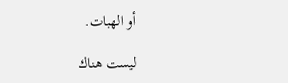أو الهبات.

ليست هناك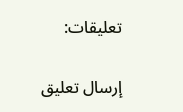تعليقات:

إرسال تعليق